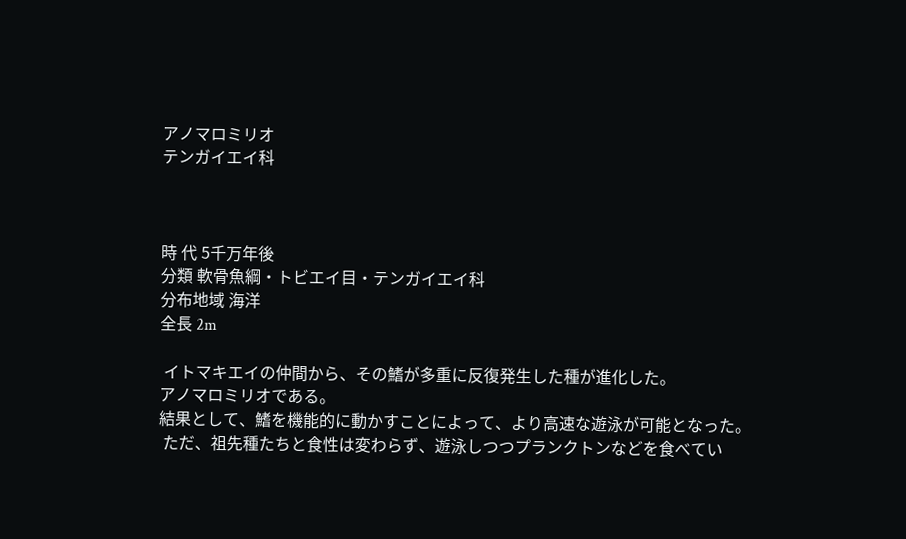アノマロミリオ
テンガイエイ科



時 代 5千万年後
分類 軟骨魚綱・トビエイ目・テンガイエイ科
分布地域 海洋
全長 2m

 イトマキエイの仲間から、その鰭が多重に反復発生した種が進化した。
アノマロミリオである。
結果として、鰭を機能的に動かすことによって、より高速な遊泳が可能となった。
 ただ、祖先種たちと食性は変わらず、遊泳しつつプランクトンなどを食べてい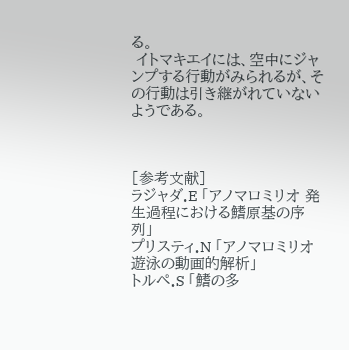る。
 イトマキエイには、空中にジャンプする行動がみられるが、その行動は引き継がれていないようである。



[参考文献]
ラジャダ.E 「アノマロミリオ 発生過程における鰭原基の序列」
プリスティ.N 「アノマロミリオ 遊泳の動画的解析」
トルペ.S 「鰭の多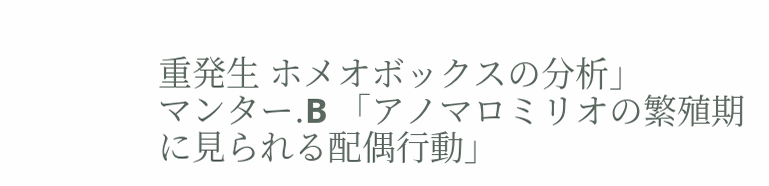重発生 ホメオボックスの分析」
マンター.B 「アノマロミリオの繁殖期に見られる配偶行動」